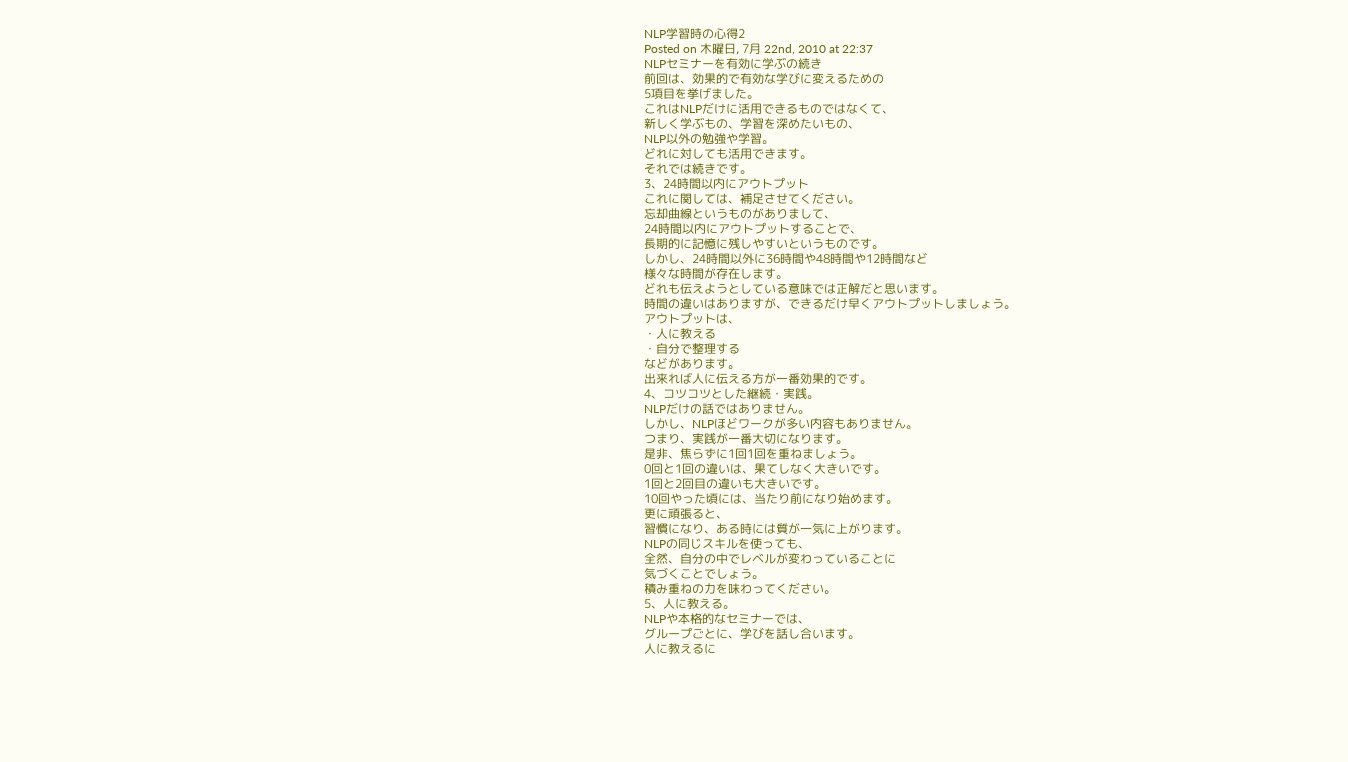NLP学習時の心得2
Posted on 木曜日, 7月 22nd, 2010 at 22:37
NLPセミナーを有効に学ぶの続き
前回は、効果的で有効な学びに変えるための
5項目を挙げました。
これはNLPだけに活用できるものではなくて、
新しく学ぶもの、学習を深めたいもの、
NLP以外の勉強や学習。
どれに対しても活用できます。
それでは続きです。
3、24時間以内にアウトプット
これに関しては、補足させてください。
忘却曲線というものがありまして、
24時間以内にアウトプットすることで、
長期的に記憶に残しやすいというものです。
しかし、24時間以外に36時間や48時間や12時間など
様々な時間が存在します。
どれも伝えようとしている意味では正解だと思います。
時間の違いはありますが、できるだけ早くアウトプットしましょう。
アウトプットは、
・人に教える
・自分で整理する
などがあります。
出来れば人に伝える方が一番効果的です。
4、コツコツとした継続・実践。
NLPだけの話ではありません。
しかし、NLPほどワークが多い内容もありません。
つまり、実践が一番大切になります。
是非、焦らずに1回1回を重ねましょう。
0回と1回の違いは、果てしなく大きいです。
1回と2回目の違いも大きいです。
10回やった頃には、当たり前になり始めます。
更に頑張ると、
習慣になり、ある時には質が一気に上がります。
NLPの同じスキルを使っても、
全然、自分の中でレベルが変わっていることに
気づくことでしょう。
積み重ねの力を味わってください。
5、人に教える。
NLPや本格的なセミナーでは、
グループごとに、学びを話し合います。
人に教えるに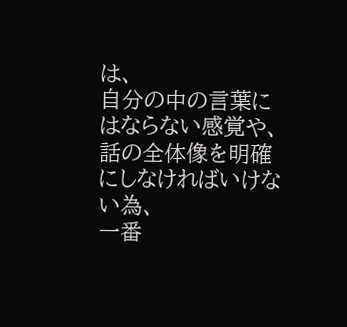は、
自分の中の言葉にはならない感覚や、
話の全体像を明確にしなければいけない為、
一番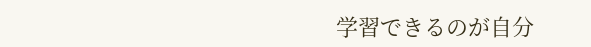学習できるのが自分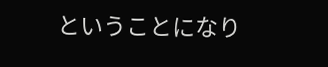ということになり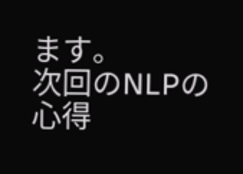ます。
次回のNLPの心得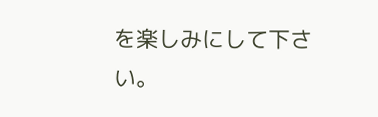を楽しみにして下さい。